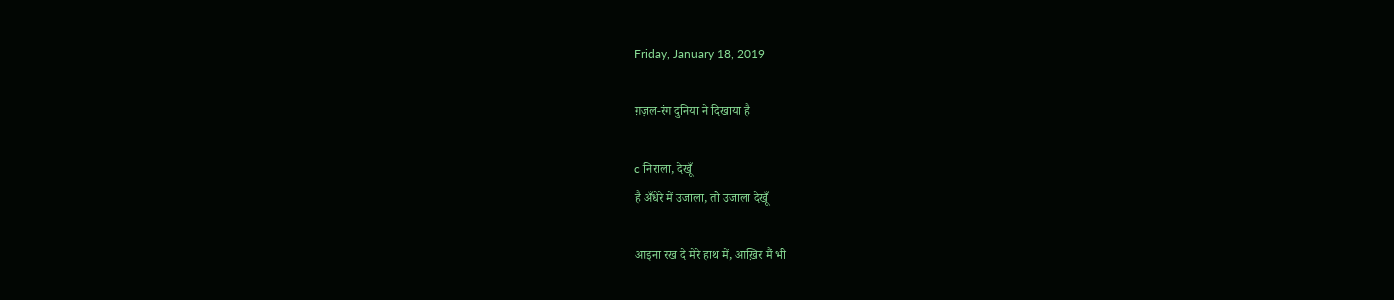Friday, January 18, 2019

ग़ज़ल-रंग दुनिया ने दिखाया है

c निराला, देखूँ
है अँधेरे में उजाला, तो उजाला देखूँ

आइना रख दे मेरे हाथ में, आख़िर मैं भी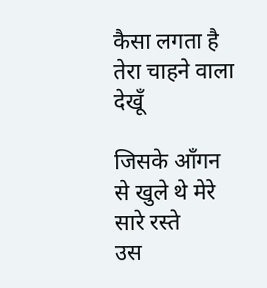कैसा लगता है तेरा चाहने वाला देखूँ

जिसके आँगन से खुले थे मेरे सारे रस्ते
उस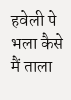हवेली पे भला कैसे मैं ताला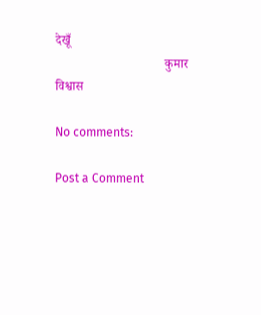देखूँ
                                   कुमार विश्वास

No comments:

Post a Comment